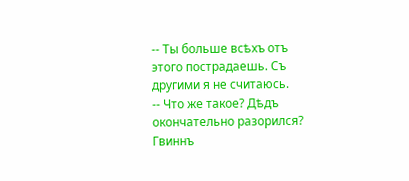-- Ты больше всѣхъ отъ этого пострадаешь. Съ другими я не считаюсь.
-- Что же такое? Дѣдъ окончательно разорился?
Гвиннъ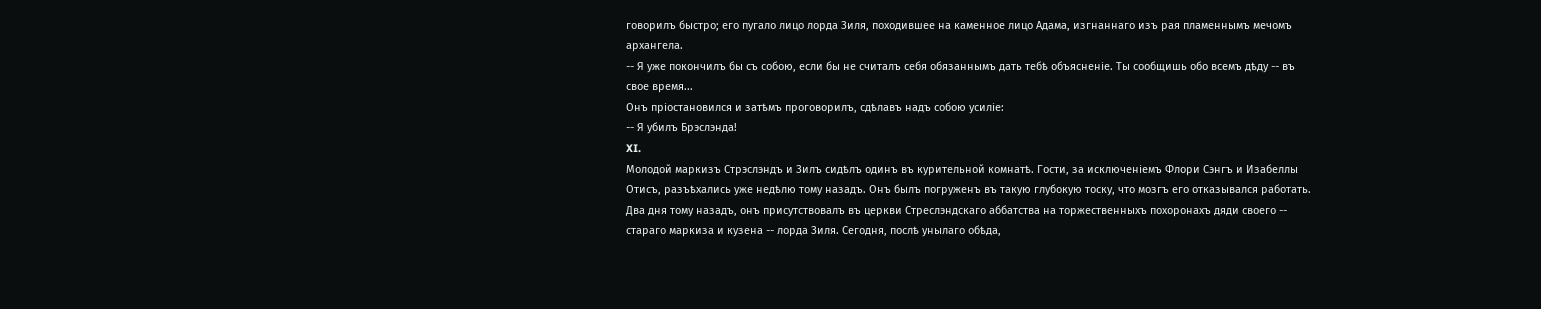говорилъ быстро; его пугало лицо лорда Зиля, походившее на каменное лицо Адама, изгнаннаго изъ рая пламеннымъ мечомъ архангела.
-- Я уже покончилъ бы съ собою, если бы не считалъ себя обязаннымъ дать тебѣ объясненіе. Ты сообщишь обо всемъ дѣду -- въ свое время...
Онъ пріостановился и затѣмъ проговорилъ, сдѣлавъ надъ собою усиліе:
-- Я убилъ Брэслэнда!
XI.
Молодой маркизъ Стрэслэндъ и Зилъ сидѣлъ одинъ въ курительной комнатѣ. Гости, за исключеніемъ Флори Сэнгъ и Изабеллы Отисъ, разъѣхались уже недѣлю тому назадъ. Онъ былъ погруженъ въ такую глубокую тоску, что мозгъ его отказывался работать.
Два дня тому назадъ, онъ присутствовалъ въ церкви Стреслэндскаго аббатства на торжественныхъ похоронахъ дяди своего -- стараго маркиза и кузена -- лорда Зиля. Сегодня, послѣ унылаго обѣда,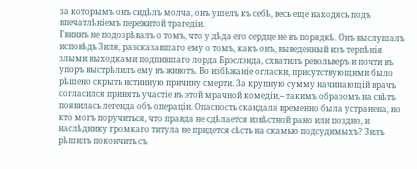за которымъ онъ сидѣлъ молча, онъ ушелъ къ себѣ, весь еще находясь подъ впечатлѣніемъ пережитой трагедіи.
Гвиннъ не подозрѣвалъ о томъ, что у дѣда его сердце не въ порядкѣ. Онъ выслушалъ исповѣдь Зиля, разсказавшаго ему о томъ, какъ онъ, выведенный изъ терпѣнія злыми выходками подпившаго лорда Брэслэнда, схватилъ револьверъ и почти въ упоръ выстрѣлилъ ему въ животъ. Во избѣжаніе огласки, присутствующими было рѣшено скрыть истинную причину смерти. За крупную сумму начинающій врачъ согласился принять участіе въ этой мрачной комедіи,-- такимъ образомъ на свѣтъ появилась легенда объ операціи. Опасность скандала временно была устранена, но кто могъ поручиться, что правда не сдѣлается извѣстной рано или поздно, и наслѣднику громкаго титула не придется сѣсть на скамью подсудимыхъ? Зилъ рѣшилъ покончить съ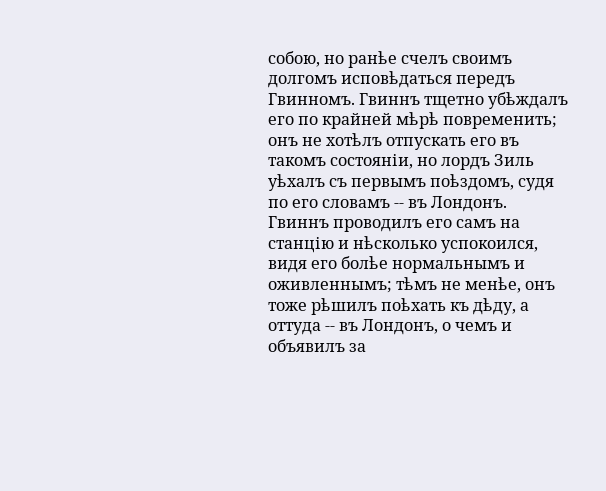собою, но ранѣе счелъ своимъ долгомъ исповѣдаться передъ Гвинномъ. Гвиннъ тщетно убѣждалъ его по крайней мѣрѣ повременить; онъ не хотѣлъ отпускать его въ такомъ состояніи, но лордъ Зиль уѣхалъ съ первымъ поѣздомъ, судя по его словамъ -- въ Лондонъ. Гвиннъ проводилъ его самъ на станцію и нѣсколько успокоился, видя его болѣе нормальнымъ и оживленнымъ; тѣмъ не менѣе, онъ тоже рѣшилъ поѣхать къ дѣду, а оттуда -- въ Лондонъ, о чемъ и объявилъ за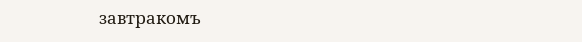завтракомъ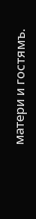матери и гостямъ.